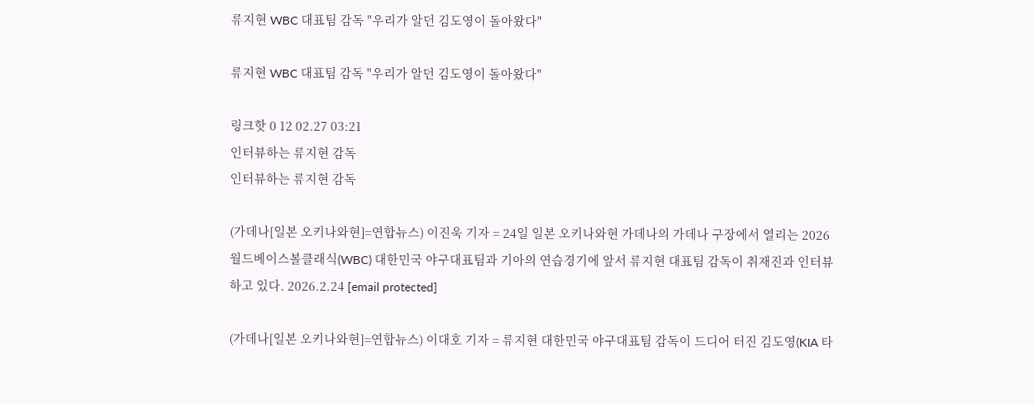류지현 WBC 대표팀 감독 "우리가 알던 김도영이 돌아왔다"

류지현 WBC 대표팀 감독 "우리가 알던 김도영이 돌아왔다"

링크핫 0 12 02.27 03:21
인터뷰하는 류지현 감독
인터뷰하는 류지현 감독

(가데나[일본 오키나와현]=연합뉴스) 이진욱 기자 = 24일 일본 오키나와현 가데나의 가데나 구장에서 열리는 2026 월드베이스볼클래식(WBC) 대한민국 야구대표팀과 기아의 연습경기에 앞서 류지현 대표팀 감독이 취재진과 인터뷰하고 있다. 2026.2.24 [email protected]

(가데나[일본 오키나와현]=연합뉴스) 이대호 기자 = 류지현 대한민국 야구대표팀 감독이 드디어 터진 김도영(KIA 타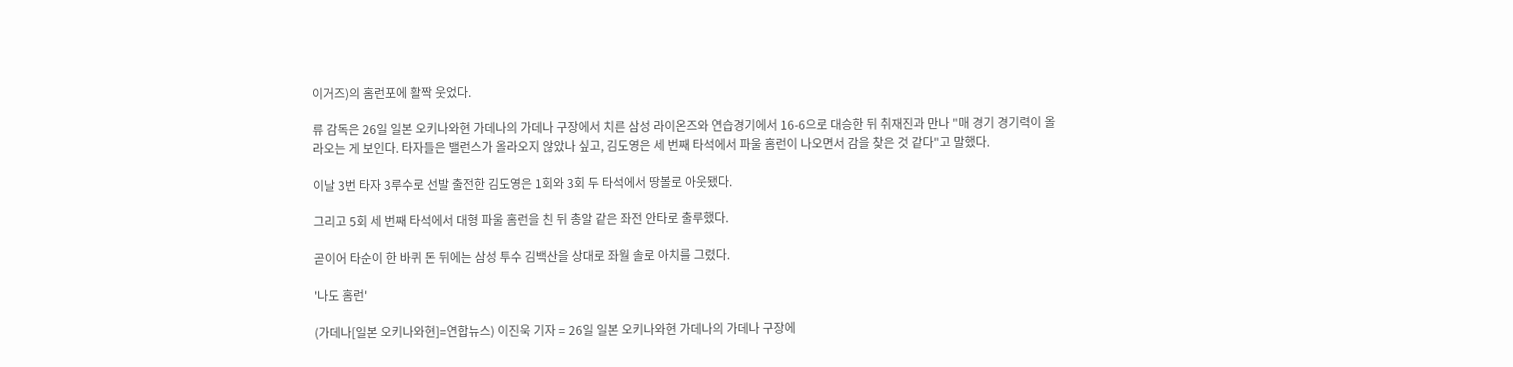이거즈)의 홈런포에 활짝 웃었다.

류 감독은 26일 일본 오키나와현 가데나의 가데나 구장에서 치른 삼성 라이온즈와 연습경기에서 16-6으로 대승한 뒤 취재진과 만나 "매 경기 경기력이 올라오는 게 보인다. 타자들은 밸런스가 올라오지 않았나 싶고, 김도영은 세 번째 타석에서 파울 홈런이 나오면서 감을 찾은 것 같다"고 말했다.

이날 3번 타자 3루수로 선발 출전한 김도영은 1회와 3회 두 타석에서 땅볼로 아웃됐다.

그리고 5회 세 번째 타석에서 대형 파울 홈런을 친 뒤 총알 같은 좌전 안타로 출루했다.

곧이어 타순이 한 바퀴 돈 뒤에는 삼성 투수 김백산을 상대로 좌월 솔로 아치를 그렸다.

'나도 홈런'

(가데나[일본 오키나와현]=연합뉴스) 이진욱 기자 = 26일 일본 오키나와현 가데나의 가데나 구장에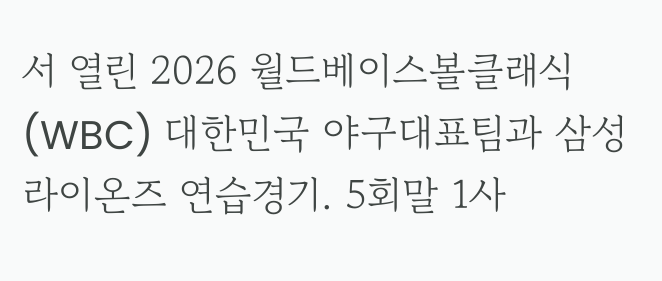서 열린 2026 월드베이스볼클래식(WBC) 대한민국 야구대표팀과 삼성 라이온즈 연습경기. 5회말 1사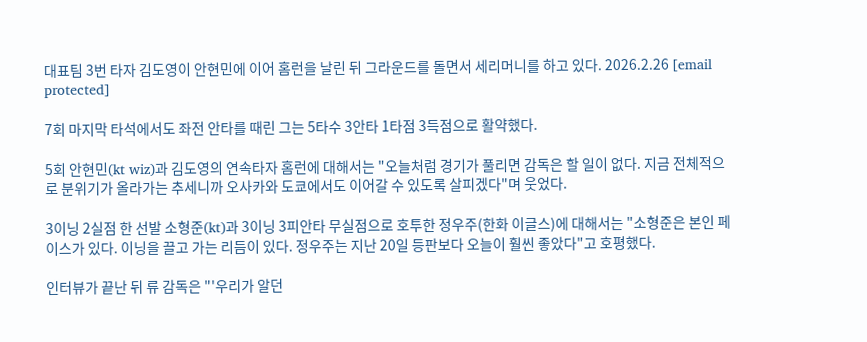대표팀 3번 타자 김도영이 안현민에 이어 홈런을 날린 뒤 그라운드를 돌면서 세리머니를 하고 있다. 2026.2.26 [email protected]

7회 마지막 타석에서도 좌전 안타를 때린 그는 5타수 3안타 1타점 3득점으로 활약했다.

5회 안현민(kt wiz)과 김도영의 연속타자 홈런에 대해서는 "오늘처럼 경기가 풀리면 감독은 할 일이 없다. 지금 전체적으로 분위기가 올라가는 추세니까 오사카와 도쿄에서도 이어갈 수 있도록 살피겠다"며 웃었다.

3이닝 2실점 한 선발 소형준(kt)과 3이닝 3피안타 무실점으로 호투한 정우주(한화 이글스)에 대해서는 "소형준은 본인 페이스가 있다. 이닝을 끌고 가는 리듬이 있다. 정우주는 지난 20일 등판보다 오늘이 훨씬 좋았다"고 호평했다.

인터뷰가 끝난 뒤 류 감독은 "'우리가 알던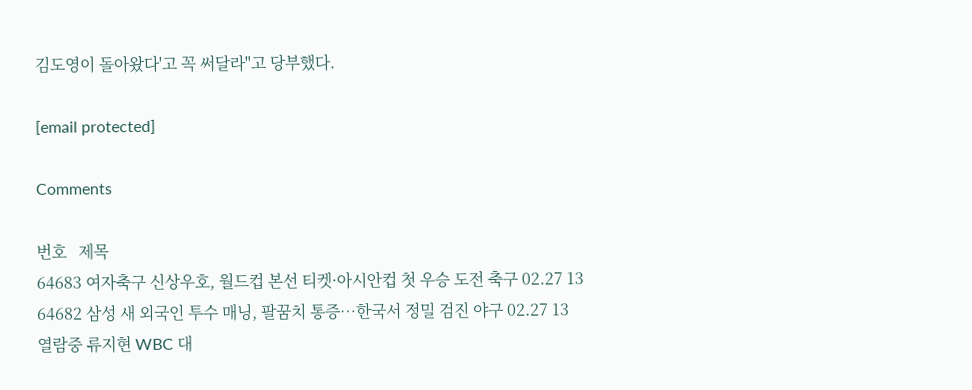김도영이 돌아왔다'고 꼭 써달라"고 당부했다.

[email protected]

Comments

번호   제목
64683 여자축구 신상우호, 월드컵 본선 티켓·아시안컵 첫 우승 도전 축구 02.27 13
64682 삼성 새 외국인 투수 매닝, 팔꿈치 통증…한국서 정밀 검진 야구 02.27 13
열람중 류지현 WBC 대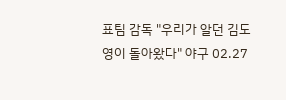표팀 감독 "우리가 알던 김도영이 돌아왔다" 야구 02.27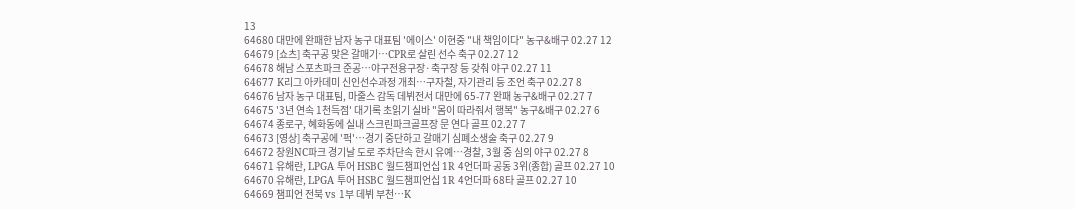13
64680 대만에 완패한 남자 농구 대표팀 '에이스' 이현중 "내 책임이다" 농구&배구 02.27 12
64679 [쇼츠] 축구공 맞은 갈매기…CPR로 살린 선수 축구 02.27 12
64678 해남 스포츠파크 준공…야구전용구장·축구장 등 갖춰 야구 02.27 11
64677 K리그 아카데미 신인선수과정 개최…구자철, 자기관리 등 조언 축구 02.27 8
64676 남자 농구 대표팀, 마줄스 감독 데뷔전서 대만에 65-77 완패 농구&배구 02.27 7
64675 '3년 연속 1천득점' 대기록 초읽기 실바 "몸이 따라줘서 행복" 농구&배구 02.27 6
64674 종로구, 혜화동에 실내 스크린파크골프장 문 연다 골프 02.27 7
64673 [영상] 축구공에 '퍽'…경기 중단하고 갈매기 심폐소생술 축구 02.27 9
64672 창원NC파크 경기날 도로 주차단속 한시 유예…경찰, 3월 중 심의 야구 02.27 8
64671 유해란, LPGA 투어 HSBC 월드챔피언십 1R 4언더파 공동 3위(종합) 골프 02.27 10
64670 유해란, LPGA 투어 HSBC 월드챔피언십 1R 4언더파 68타 골프 02.27 10
64669 챔피언 전북 vs 1부 데뷔 부천…K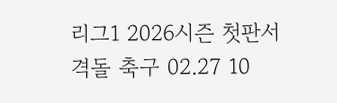리그1 2026시즌 첫판서 격돌 축구 02.27 10